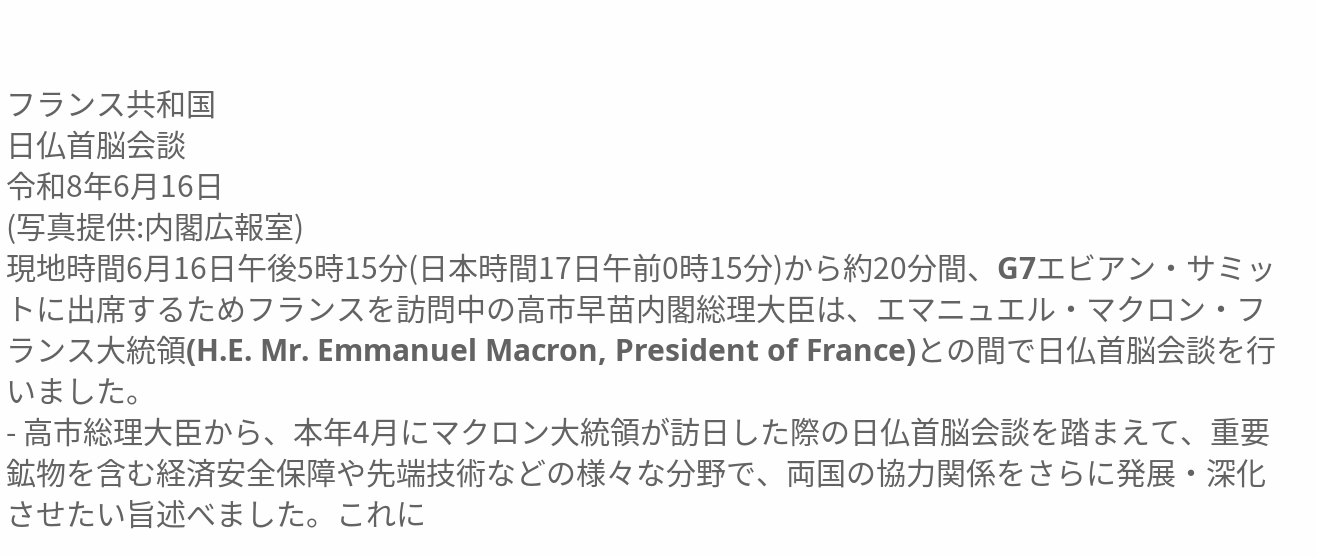フランス共和国
日仏首脳会談
令和8年6月16日
(写真提供:内閣広報室)
現地時間6月16日午後5時15分(日本時間17日午前0時15分)から約20分間、G7エビアン・サミットに出席するためフランスを訪問中の高市早苗内閣総理大臣は、エマニュエル・マクロン・フランス大統領(H.E. Mr. Emmanuel Macron, President of France)との間で日仏首脳会談を行いました。
- 高市総理大臣から、本年4月にマクロン大統領が訪日した際の日仏首脳会談を踏まえて、重要鉱物を含む経済安全保障や先端技術などの様々な分野で、両国の協力関係をさらに発展・深化させたい旨述べました。これに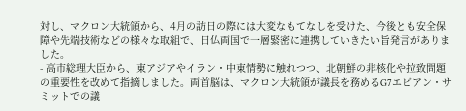対し、マクロン大統領から、4月の訪日の際には大変なもてなしを受けた、今後とも安全保障や先端技術などの様々な取組で、日仏両国で一層緊密に連携していきたい旨発言がありました。
- 高市総理大臣から、東アジアやイラン・中東情勢に触れつつ、北朝鮮の非核化や拉致問題の重要性を改めて指摘しました。両首脳は、マクロン大統領が議長を務めるG7エビアン・サミットでの議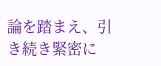論を踏まえ、引き続き緊密に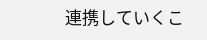連携していくこ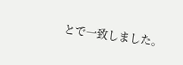とで一致しました。